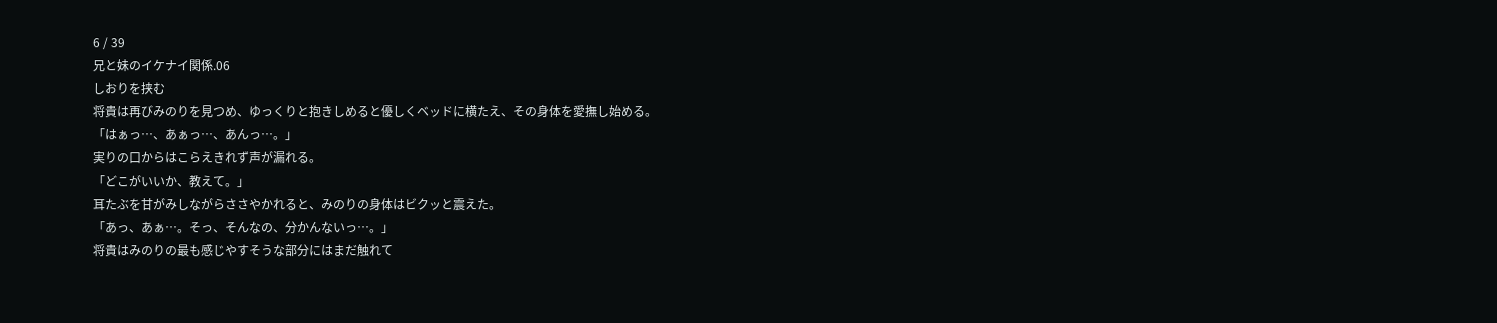6 / 39
兄と妹のイケナイ関係.06
しおりを挟む
将貴は再びみのりを見つめ、ゆっくりと抱きしめると優しくベッドに横たえ、その身体を愛撫し始める。
「はぁっ…、あぁっ…、あんっ…。」
実りの口からはこらえきれず声が漏れる。
「どこがいいか、教えて。」
耳たぶを甘がみしながらささやかれると、みのりの身体はビクッと震えた。
「あっ、あぁ…。そっ、そんなの、分かんないっ…。」
将貴はみのりの最も感じやすそうな部分にはまだ触れて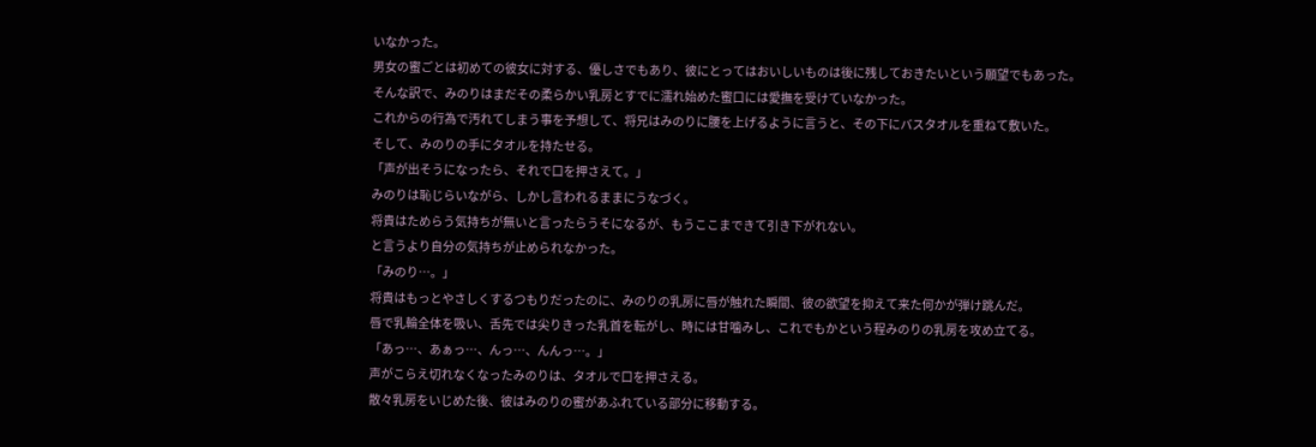いなかった。
男女の蜜ごとは初めての彼女に対する、優しさでもあり、彼にとってはおいしいものは後に残しておきたいという願望でもあった。
そんな訳で、みのりはまだその柔らかい乳房とすでに濡れ始めた蜜口には愛撫を受けていなかった。
これからの行為で汚れてしまう事を予想して、将兄はみのりに腰を上げるように言うと、その下にバスタオルを重ねて敷いた。
そして、みのりの手にタオルを持たせる。
「声が出そうになったら、それで口を押さえて。」
みのりは恥じらいながら、しかし言われるままにうなづく。
将貴はためらう気持ちが無いと言ったらうそになるが、もうここまできて引き下がれない。
と言うより自分の気持ちが止められなかった。
「みのり…。」
将貴はもっとやさしくするつもりだったのに、みのりの乳房に唇が触れた瞬間、彼の欲望を抑えて来た何かが弾け跳んだ。
唇で乳輪全体を吸い、舌先では尖りきった乳首を転がし、時には甘噛みし、これでもかという程みのりの乳房を攻め立てる。
「あっ…、あぁっ…、んっ…、んんっ…。」
声がこらえ切れなくなったみのりは、タオルで口を押さえる。
散々乳房をいじめた後、彼はみのりの蜜があふれている部分に移動する。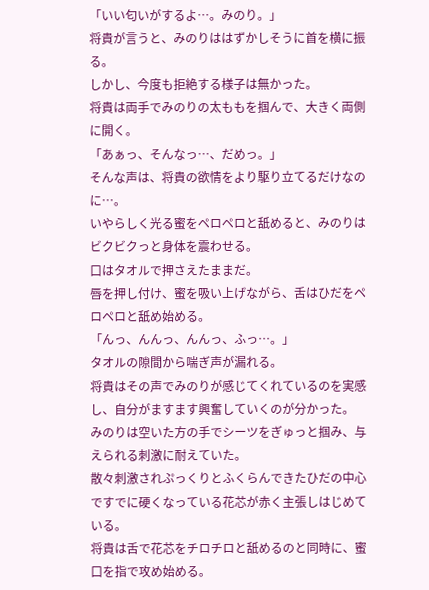「いい匂いがするよ…。みのり。」
将貴が言うと、みのりははずかしそうに首を横に振る。
しかし、今度も拒絶する様子は無かった。
将貴は両手でみのりの太ももを掴んで、大きく両側に開く。
「あぁっ、そんなっ…、だめっ。」
そんな声は、将貴の欲情をより駆り立てるだけなのに…。
いやらしく光る蜜をペロペロと舐めると、みのりはビクビクっと身体を震わせる。
口はタオルで押さえたままだ。
唇を押し付け、蜜を吸い上げながら、舌はひだをペロペロと舐め始める。
「んっ、んんっ、んんっ、ふっ…。」
タオルの隙間から喘ぎ声が漏れる。
将貴はその声でみのりが感じてくれているのを実感し、自分がますます興奮していくのが分かった。
みのりは空いた方の手でシーツをぎゅっと掴み、与えられる刺激に耐えていた。
散々刺激されぷっくりとふくらんできたひだの中心ですでに硬くなっている花芯が赤く主張しはじめている。
将貴は舌で花芯をチロチロと舐めるのと同時に、蜜口を指で攻め始める。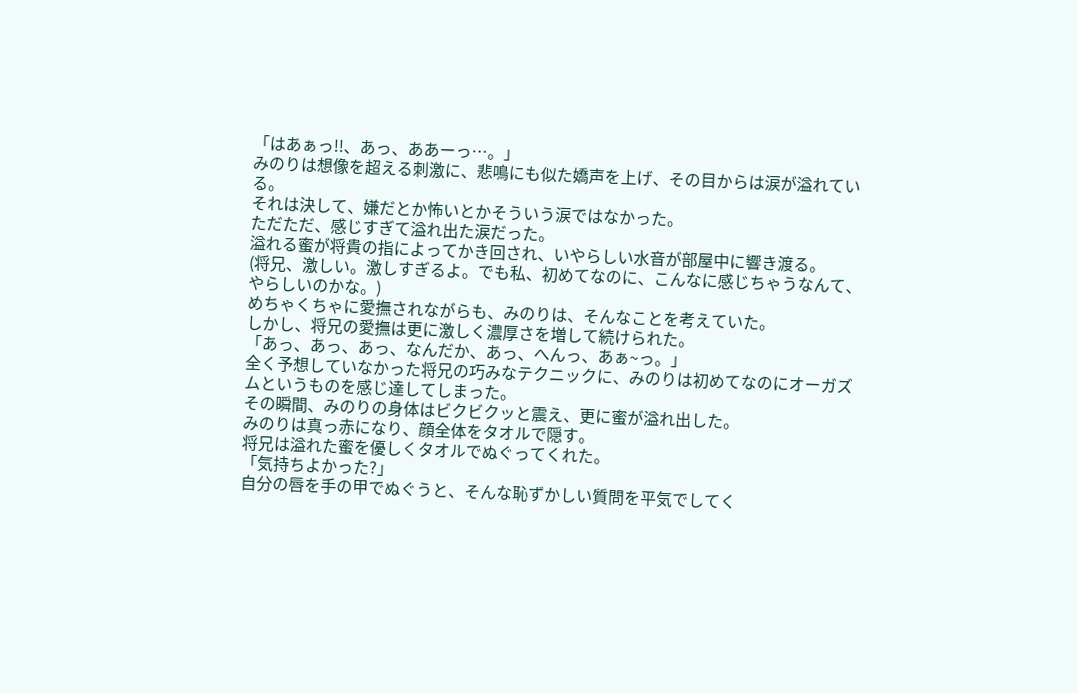「はあぁっ!!、あっ、ああーっ…。」
みのりは想像を超える刺激に、悲鳴にも似た嬌声を上げ、その目からは涙が溢れている。
それは決して、嫌だとか怖いとかそういう涙ではなかった。
ただただ、感じすぎて溢れ出た涙だった。
溢れる蜜が将貴の指によってかき回され、いやらしい水音が部屋中に響き渡る。
(将兄、激しい。激しすぎるよ。でも私、初めてなのに、こんなに感じちゃうなんて、やらしいのかな。)
めちゃくちゃに愛撫されながらも、みのりは、そんなことを考えていた。
しかし、将兄の愛撫は更に激しく濃厚さを増して続けられた。
「あっ、あっ、あっ、なんだか、あっ、へんっ、あぁ~っ。」
全く予想していなかった将兄の巧みなテクニックに、みのりは初めてなのにオーガズムというものを感じ達してしまった。
その瞬間、みのりの身体はビクビクッと震え、更に蜜が溢れ出した。
みのりは真っ赤になり、顔全体をタオルで隠す。
将兄は溢れた蜜を優しくタオルでぬぐってくれた。
「気持ちよかった?」
自分の唇を手の甲でぬぐうと、そんな恥ずかしい質問を平気でしてく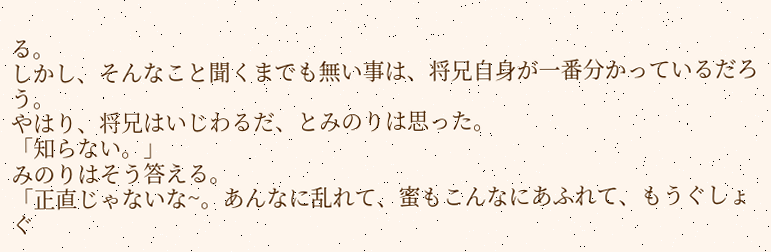る。
しかし、そんなこと聞くまでも無い事は、将兄自身が一番分かっているだろう。
やはり、将兄はいじわるだ、とみのりは思った。
「知らない。」
みのりはそう答える。
「正直じゃないな~。あんなに乱れて、蜜もこんなにあふれて、もうぐしょぐ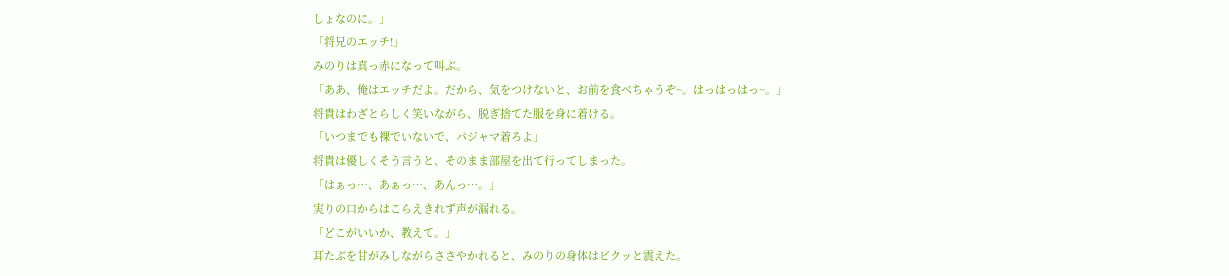しょなのに。」
「将兄のエッチ!」
みのりは真っ赤になって叫ぶ。
「ああ、俺はエッチだよ。だから、気をつけないと、お前を食べちゃうぞ~。はっはっはっ~。」
将貴はわざとらしく笑いながら、脱ぎ捨てた服を身に着ける。
「いつまでも裸でいないで、パジャマ着ろよ」
将貴は優しくそう言うと、そのまま部屋を出て行ってしまった。
「はぁっ…、あぁっ…、あんっ…。」
実りの口からはこらえきれず声が漏れる。
「どこがいいか、教えて。」
耳たぶを甘がみしながらささやかれると、みのりの身体はビクッと震えた。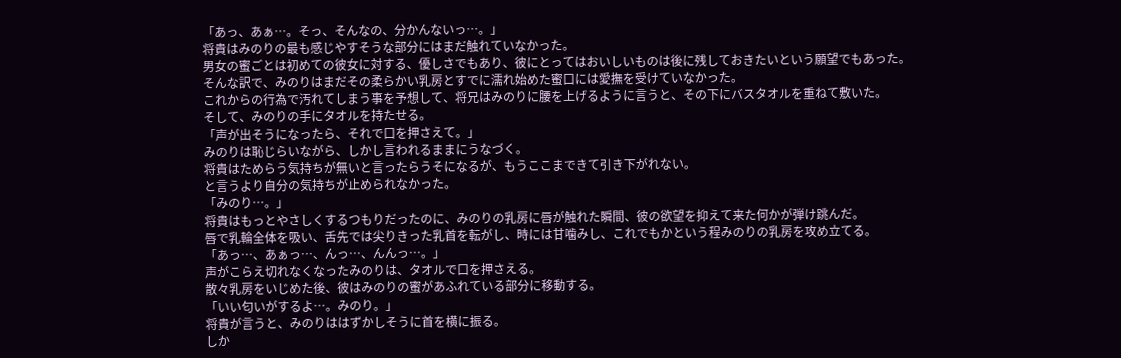「あっ、あぁ…。そっ、そんなの、分かんないっ…。」
将貴はみのりの最も感じやすそうな部分にはまだ触れていなかった。
男女の蜜ごとは初めての彼女に対する、優しさでもあり、彼にとってはおいしいものは後に残しておきたいという願望でもあった。
そんな訳で、みのりはまだその柔らかい乳房とすでに濡れ始めた蜜口には愛撫を受けていなかった。
これからの行為で汚れてしまう事を予想して、将兄はみのりに腰を上げるように言うと、その下にバスタオルを重ねて敷いた。
そして、みのりの手にタオルを持たせる。
「声が出そうになったら、それで口を押さえて。」
みのりは恥じらいながら、しかし言われるままにうなづく。
将貴はためらう気持ちが無いと言ったらうそになるが、もうここまできて引き下がれない。
と言うより自分の気持ちが止められなかった。
「みのり…。」
将貴はもっとやさしくするつもりだったのに、みのりの乳房に唇が触れた瞬間、彼の欲望を抑えて来た何かが弾け跳んだ。
唇で乳輪全体を吸い、舌先では尖りきった乳首を転がし、時には甘噛みし、これでもかという程みのりの乳房を攻め立てる。
「あっ…、あぁっ…、んっ…、んんっ…。」
声がこらえ切れなくなったみのりは、タオルで口を押さえる。
散々乳房をいじめた後、彼はみのりの蜜があふれている部分に移動する。
「いい匂いがするよ…。みのり。」
将貴が言うと、みのりははずかしそうに首を横に振る。
しか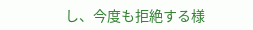し、今度も拒絶する様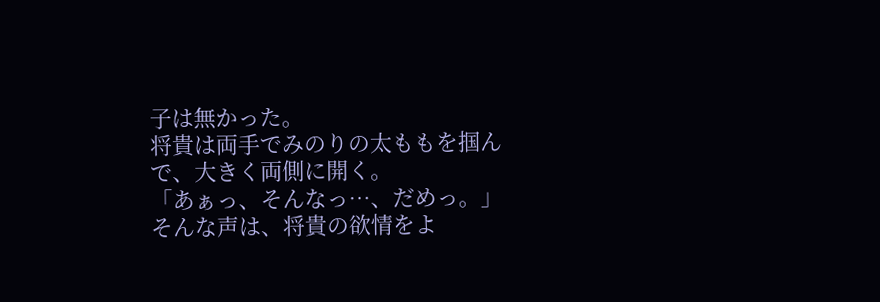子は無かった。
将貴は両手でみのりの太ももを掴んで、大きく両側に開く。
「あぁっ、そんなっ…、だめっ。」
そんな声は、将貴の欲情をよ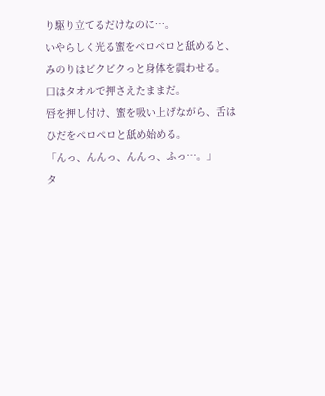り駆り立てるだけなのに…。
いやらしく光る蜜をペロペロと舐めると、みのりはビクビクっと身体を震わせる。
口はタオルで押さえたままだ。
唇を押し付け、蜜を吸い上げながら、舌はひだをペロペロと舐め始める。
「んっ、んんっ、んんっ、ふっ…。」
タ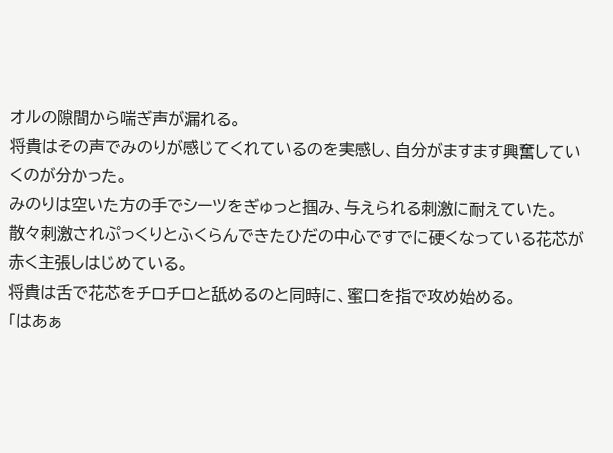オルの隙間から喘ぎ声が漏れる。
将貴はその声でみのりが感じてくれているのを実感し、自分がますます興奮していくのが分かった。
みのりは空いた方の手でシーツをぎゅっと掴み、与えられる刺激に耐えていた。
散々刺激されぷっくりとふくらんできたひだの中心ですでに硬くなっている花芯が赤く主張しはじめている。
将貴は舌で花芯をチロチロと舐めるのと同時に、蜜口を指で攻め始める。
「はあぁ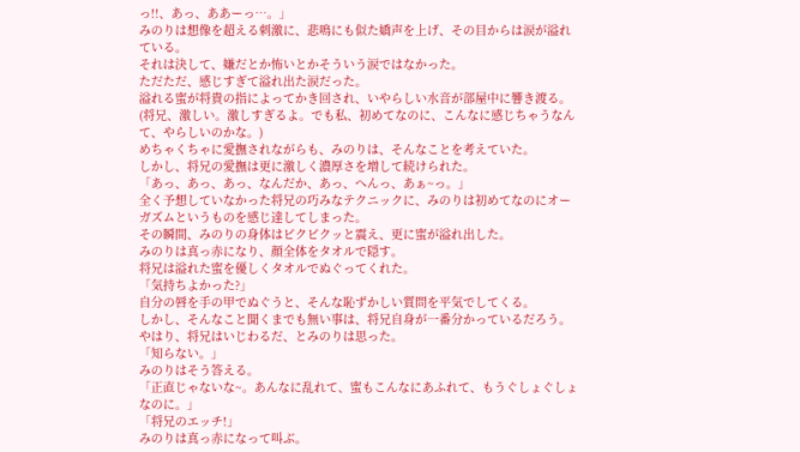っ!!、あっ、ああーっ…。」
みのりは想像を超える刺激に、悲鳴にも似た嬌声を上げ、その目からは涙が溢れている。
それは決して、嫌だとか怖いとかそういう涙ではなかった。
ただただ、感じすぎて溢れ出た涙だった。
溢れる蜜が将貴の指によってかき回され、いやらしい水音が部屋中に響き渡る。
(将兄、激しい。激しすぎるよ。でも私、初めてなのに、こんなに感じちゃうなんて、やらしいのかな。)
めちゃくちゃに愛撫されながらも、みのりは、そんなことを考えていた。
しかし、将兄の愛撫は更に激しく濃厚さを増して続けられた。
「あっ、あっ、あっ、なんだか、あっ、へんっ、あぁ~っ。」
全く予想していなかった将兄の巧みなテクニックに、みのりは初めてなのにオーガズムというものを感じ達してしまった。
その瞬間、みのりの身体はビクビクッと震え、更に蜜が溢れ出した。
みのりは真っ赤になり、顔全体をタオルで隠す。
将兄は溢れた蜜を優しくタオルでぬぐってくれた。
「気持ちよかった?」
自分の唇を手の甲でぬぐうと、そんな恥ずかしい質問を平気でしてくる。
しかし、そんなこと聞くまでも無い事は、将兄自身が一番分かっているだろう。
やはり、将兄はいじわるだ、とみのりは思った。
「知らない。」
みのりはそう答える。
「正直じゃないな~。あんなに乱れて、蜜もこんなにあふれて、もうぐしょぐしょなのに。」
「将兄のエッチ!」
みのりは真っ赤になって叫ぶ。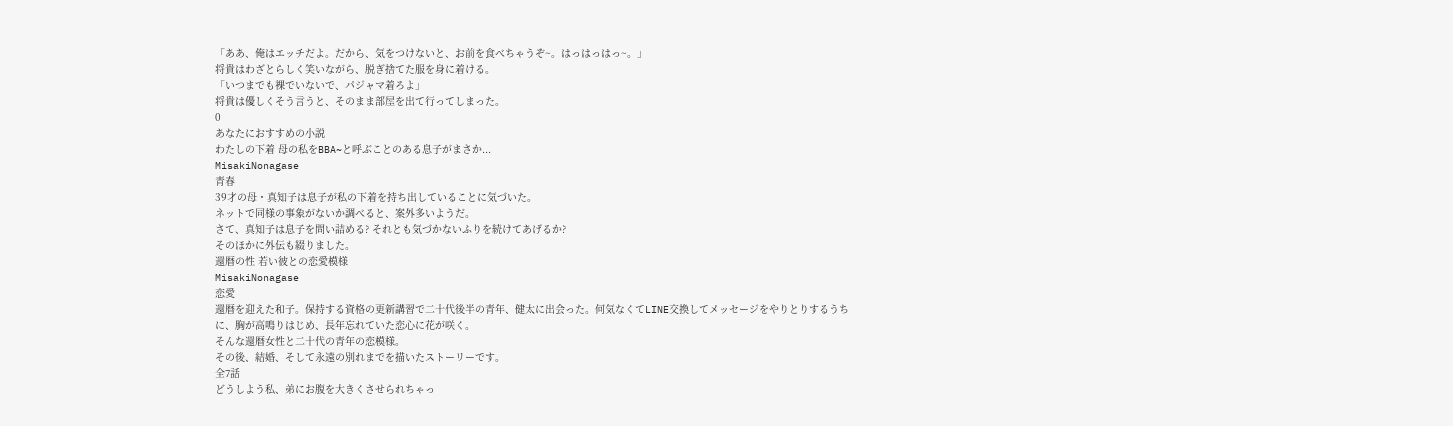「ああ、俺はエッチだよ。だから、気をつけないと、お前を食べちゃうぞ~。はっはっはっ~。」
将貴はわざとらしく笑いながら、脱ぎ捨てた服を身に着ける。
「いつまでも裸でいないで、パジャマ着ろよ」
将貴は優しくそう言うと、そのまま部屋を出て行ってしまった。
0
あなたにおすすめの小説
わたしの下着 母の私をBBA~と呼ぶことのある息子がまさか...
MisakiNonagase
青春
39才の母・真知子は息子が私の下着を持ち出していることに気づいた。
ネットで同様の事象がないか調べると、案外多いようだ。
さて、真知子は息子を問い詰める? それとも気づかないふりを続けてあげるか?
そのほかに外伝も綴りました。
還暦の性 若い彼との恋愛模様
MisakiNonagase
恋愛
還暦を迎えた和子。保持する資格の更新講習で二十代後半の青年、健太に出会った。何気なくてLINE交換してメッセージをやりとりするうちに、胸が高鳴りはじめ、長年忘れていた恋心に花が咲く。
そんな還暦女性と二十代の青年の恋模様。
その後、結婚、そして永遠の別れまでを描いたストーリーです。
全7話
どうしよう私、弟にお腹を大きくさせられちゃっ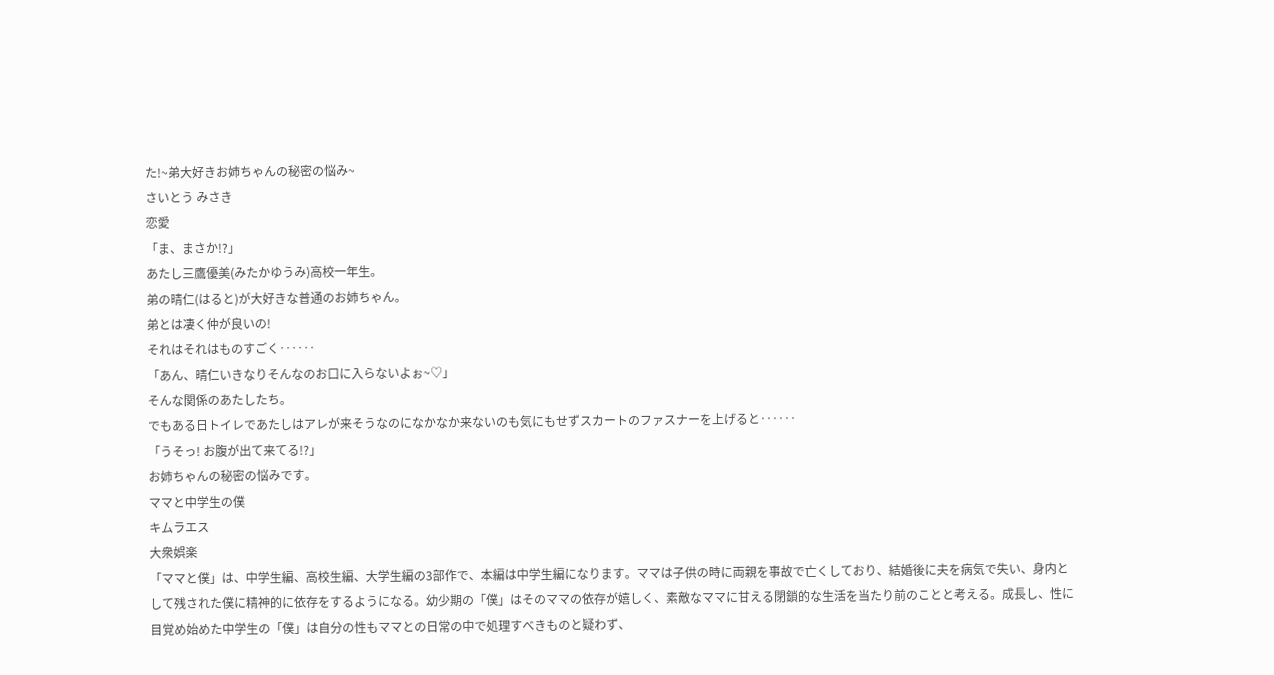た!~弟大好きお姉ちゃんの秘密の悩み~
さいとう みさき
恋愛
「ま、まさか!?」
あたし三鷹優美(みたかゆうみ)高校一年生。
弟の晴仁(はると)が大好きな普通のお姉ちゃん。
弟とは凄く仲が良いの!
それはそれはものすごく‥‥‥
「あん、晴仁いきなりそんなのお口に入らないよぉ~♡」
そんな関係のあたしたち。
でもある日トイレであたしはアレが来そうなのになかなか来ないのも気にもせずスカートのファスナーを上げると‥‥‥
「うそっ! お腹が出て来てる!?」
お姉ちゃんの秘密の悩みです。
ママと中学生の僕
キムラエス
大衆娯楽
「ママと僕」は、中学生編、高校生編、大学生編の3部作で、本編は中学生編になります。ママは子供の時に両親を事故で亡くしており、結婚後に夫を病気で失い、身内として残された僕に精神的に依存をするようになる。幼少期の「僕」はそのママの依存が嬉しく、素敵なママに甘える閉鎖的な生活を当たり前のことと考える。成長し、性に目覚め始めた中学生の「僕」は自分の性もママとの日常の中で処理すべきものと疑わず、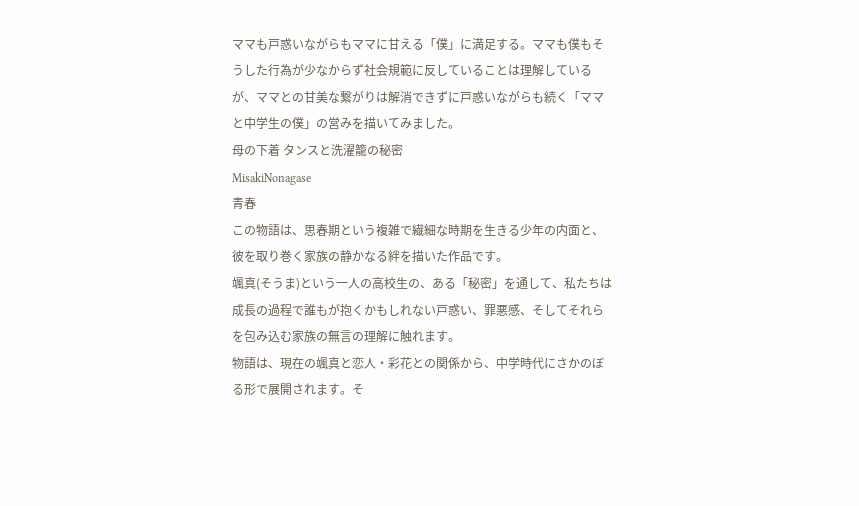ママも戸惑いながらもママに甘える「僕」に満足する。ママも僕もそうした行為が少なからず社会規範に反していることは理解しているが、ママとの甘美な繋がりは解消できずに戸惑いながらも続く「ママと中学生の僕」の営みを描いてみました。
母の下着 タンスと洗濯籠の秘密
MisakiNonagase
青春
この物語は、思春期という複雑で繊細な時期を生きる少年の内面と、彼を取り巻く家族の静かなる絆を描いた作品です。
颯真(そうま)という一人の高校生の、ある「秘密」を通して、私たちは成長の過程で誰もが抱くかもしれない戸惑い、罪悪感、そしてそれらを包み込む家族の無言の理解に触れます。
物語は、現在の颯真と恋人・彩花との関係から、中学時代にさかのぼる形で展開されます。そ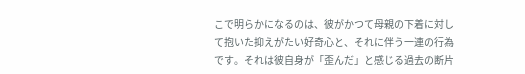こで明らかになるのは、彼がかつて母親の下着に対して抱いた抑えがたい好奇心と、それに伴う一連の行為です。それは彼自身が「歪んだ」と感じる過去の断片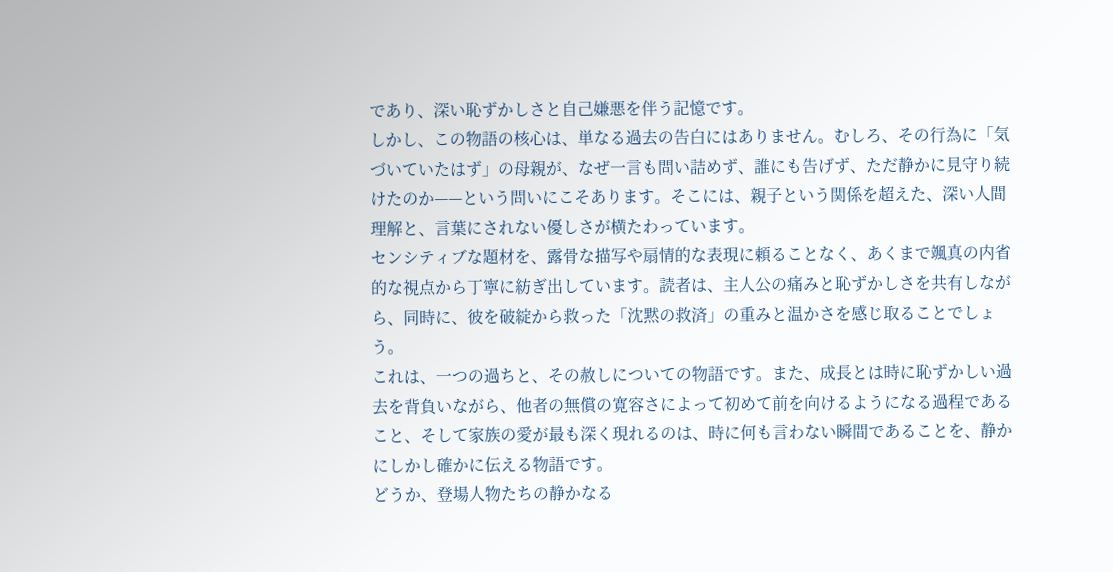であり、深い恥ずかしさと自己嫌悪を伴う記憶です。
しかし、この物語の核心は、単なる過去の告白にはありません。むしろ、その行為に「気づいていたはず」の母親が、なぜ一言も問い詰めず、誰にも告げず、ただ静かに見守り続けたのか——という問いにこそあります。そこには、親子という関係を超えた、深い人間理解と、言葉にされない優しさが横たわっています。
センシティブな題材を、露骨な描写や扇情的な表現に頼ることなく、あくまで颯真の内省的な視点から丁寧に紡ぎ出しています。読者は、主人公の痛みと恥ずかしさを共有しながら、同時に、彼を破綻から救った「沈黙の救済」の重みと温かさを感じ取ることでしょう。
これは、一つの過ちと、その赦しについての物語です。また、成長とは時に恥ずかしい過去を背負いながら、他者の無償の寛容さによって初めて前を向けるようになる過程であること、そして家族の愛が最も深く現れるのは、時に何も言わない瞬間であることを、静かにしかし確かに伝える物語です。
どうか、登場人物たちの静かなる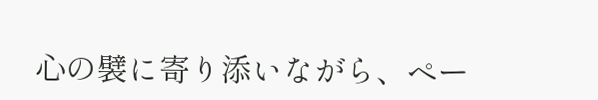心の襞に寄り添いながら、ペー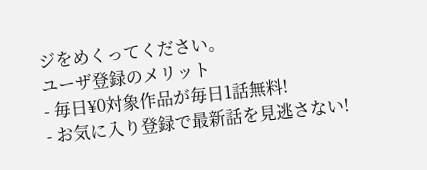ジをめくってください。
ユーザ登録のメリット
- 毎日¥0対象作品が毎日1話無料!
- お気に入り登録で最新話を見逃さない!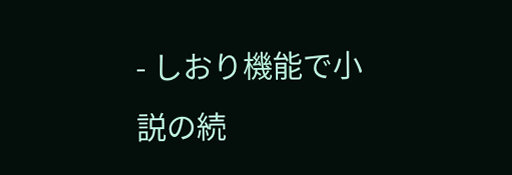- しおり機能で小説の続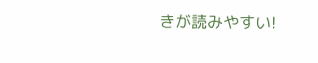きが読みやすい!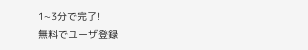1~3分で完了!
無料でユーザ登録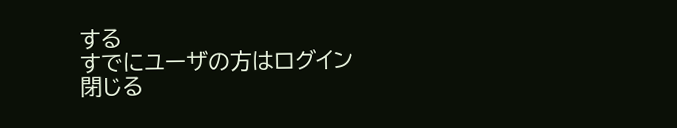する
すでにユーザの方はログイン
閉じる